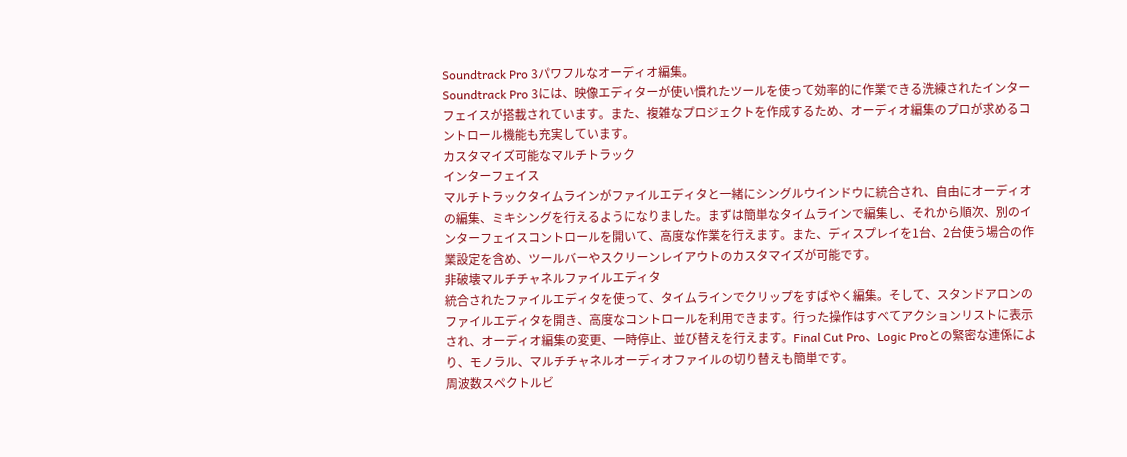Soundtrack Pro 3パワフルなオーディオ編集。
Soundtrack Pro 3には、映像エディターが使い慣れたツールを使って効率的に作業できる洗練されたインターフェイスが搭載されています。また、複雑なプロジェクトを作成するため、オーディオ編集のプロが求めるコントロール機能も充実しています。
カスタマイズ可能なマルチトラック
インターフェイス
マルチトラックタイムラインがファイルエディタと一緒にシングルウインドウに統合され、自由にオーディオの編集、ミキシングを行えるようになりました。まずは簡単なタイムラインで編集し、それから順次、別のインターフェイスコントロールを開いて、高度な作業を行えます。また、ディスプレイを1台、2台使う場合の作業設定を含め、ツールバーやスクリーンレイアウトのカスタマイズが可能です。
非破壊マルチチャネルファイルエディタ
統合されたファイルエディタを使って、タイムラインでクリップをすばやく編集。そして、スタンドアロンのファイルエディタを開き、高度なコントロールを利用できます。行った操作はすべてアクションリストに表示され、オーディオ編集の変更、一時停止、並び替えを行えます。Final Cut Pro、Logic Proとの緊密な連係により、モノラル、マルチチャネルオーディオファイルの切り替えも簡単です。
周波数スペクトルビ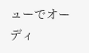ューでオーディ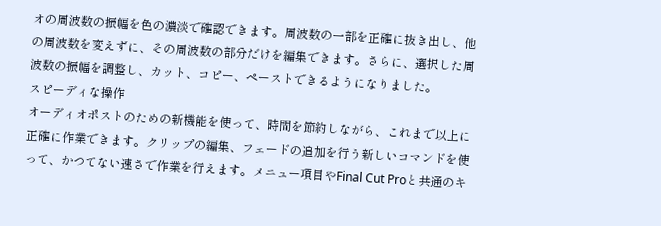オの周波数の振幅を色の濃淡で確認できます。周波数の一部を正確に抜き出し、他の周波数を変えずに、その周波数の部分だけを編集できます。さらに、選択した周波数の振幅を調整し、カット、コピー、ペーストできるようになりました。
スピーディな操作
オーディオポストのための新機能を使って、時間を節約しながら、これまで以上に正確に作業できます。クリップの編集、フェードの追加を行う新しいコマンドを使って、かつてない速さで作業を行えます。メニュー項目やFinal Cut Proと共通のキ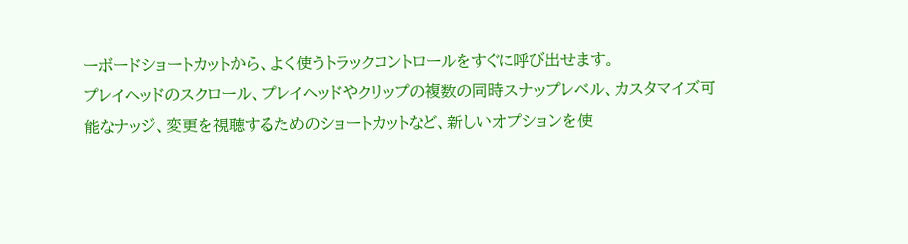ーボードショートカットから、よく使うトラックコントロールをすぐに呼び出せます。
プレイヘッドのスクロール、プレイヘッドやクリップの複数の同時スナップレベル、カスタマイズ可能なナッジ、変更を視聴するためのショートカットなど、新しいオプションを使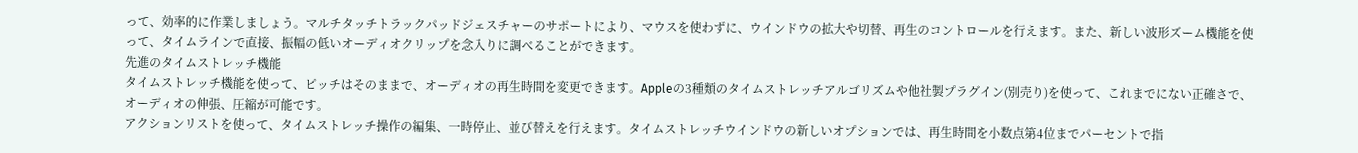って、効率的に作業しましょう。マルチタッチトラックパッドジェスチャーのサポートにより、マウスを使わずに、ウインドウの拡大や切替、再生のコントロールを行えます。また、新しい波形ズーム機能を使って、タイムラインで直接、振幅の低いオーディオクリップを念入りに調べることができます。
先進のタイムストレッチ機能
タイムストレッチ機能を使って、ピッチはそのままで、オーディオの再生時間を変更できます。Appleの3種類のタイムストレッチアルゴリズムや他社製プラグイン(別売り)を使って、これまでにない正確さで、オーディオの伸張、圧縮が可能です。
アクションリストを使って、タイムストレッチ操作の編集、一時停止、並び替えを行えます。タイムストレッチウインドウの新しいオプションでは、再生時間を小数点第4位までパーセントで指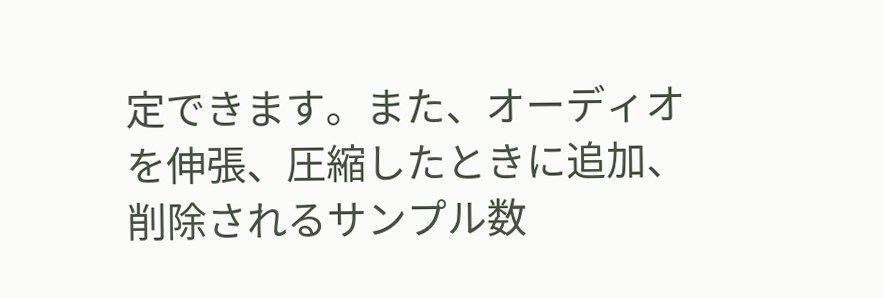定できます。また、オーディオを伸張、圧縮したときに追加、削除されるサンプル数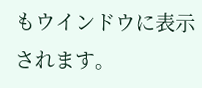もウインドウに表示されます。